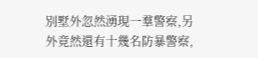別墅外忽然湧現一羣警察,另外竟然還有十幾名防暴警察,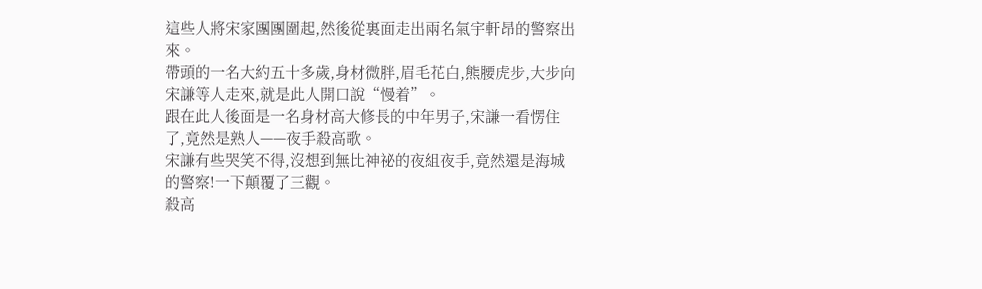這些人將宋家團團圍起,然後從裏面走出兩名氣宇軒昂的警察出來。
帶頭的一名大約五十多歲,身材微胖,眉毛花白,熊腰虎步,大步向宋謙等人走來,就是此人開口說“慢着”。
跟在此人後面是一名身材高大修長的中年男子,宋謙一看愣住了,竟然是熟人——夜手殺高歌。
宋謙有些哭笑不得,沒想到無比神祕的夜組夜手,竟然還是海城的警察!一下顛覆了三觀。
殺高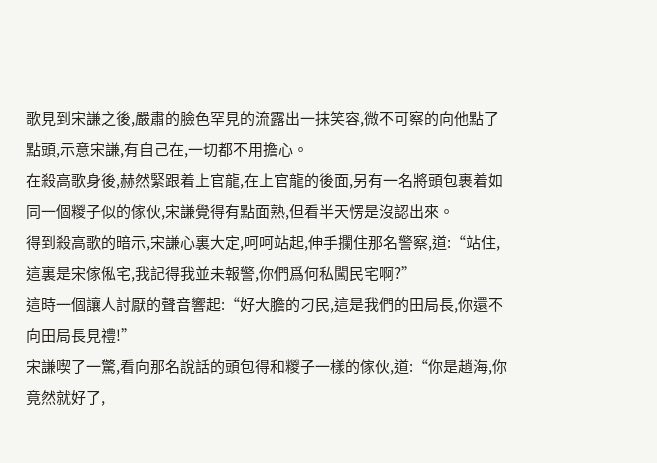歌見到宋謙之後,嚴肅的臉色罕見的流露出一抹笑容,微不可察的向他點了點頭,示意宋謙,有自己在,一切都不用擔心。
在殺高歌身後,赫然緊跟着上官龍,在上官龍的後面,另有一名將頭包裹着如同一個糉子似的傢伙,宋謙覺得有點面熟,但看半天愣是沒認出來。
得到殺高歌的暗示,宋謙心裏大定,呵呵站起,伸手攔住那名警察,道:“站住,這裏是宋傢俬宅,我記得我並未報警,你們爲何私闖民宅啊?”
這時一個讓人討厭的聲音響起:“好大膽的刁民,這是我們的田局長,你還不向田局長見禮!”
宋謙喫了一驚,看向那名說話的頭包得和糉子一樣的傢伙,道:“你是趙海,你竟然就好了,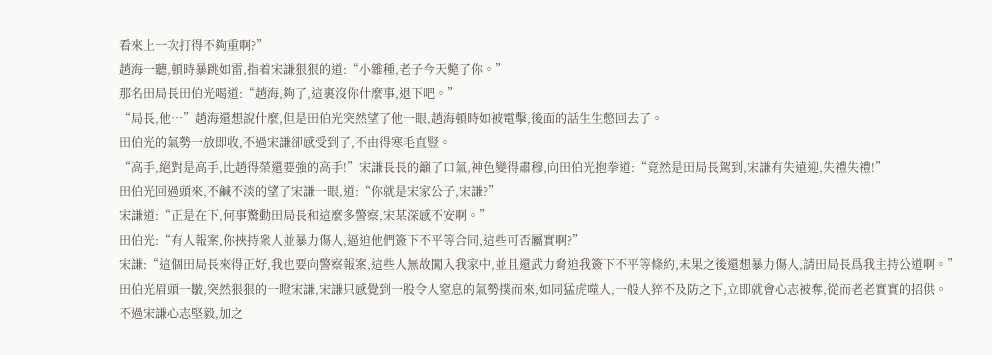看來上一次打得不夠重啊?”
趙海一聽,頓時暴跳如雷,指着宋謙狠狠的道:“小雜種,老子今天斃了你。”
那名田局長田伯光喝道:“趙海,夠了,這裏沒你什麼事,退下吧。”
“局長,他…”趙海還想說什麼,但是田伯光突然望了他一眼,趙海頓時如被電擊,後面的話生生憋回去了。
田伯光的氣勢一放即收,不過宋謙卻感受到了,不由得寒毛直豎。
“高手,絕對是高手,比趙得榮還要強的高手!”宋謙長長的籲了口氣,神色變得肅穆,向田伯光抱拳道:“竟然是田局長駕到,宋謙有失遠迎,失禮失禮!”
田伯光回過頭來,不鹹不淡的望了宋謙一眼,道:“你就是宋家公子,宋謙?”
宋謙道:“正是在下,何事驚動田局長和這麼多警察,宋某深感不安啊。”
田伯光:“有人報案,你挾持衆人並暴力傷人,逼迫他們簽下不平等合同,這些可否屬實啊?”
宋謙:“這個田局長來得正好,我也要向警察報案,這些人無故闖入我家中,並且還武力脅迫我簽下不平等條約,未果之後還想暴力傷人,請田局長爲我主持公道啊。”
田伯光眉頭一皺,突然狠狠的一瞪宋謙,宋謙只感覺到一股令人窒息的氣勢撲而來,如同猛虎噬人,一般人猝不及防之下,立即就會心志被奪,從而老老實實的招供。
不過宋謙心志堅毅,加之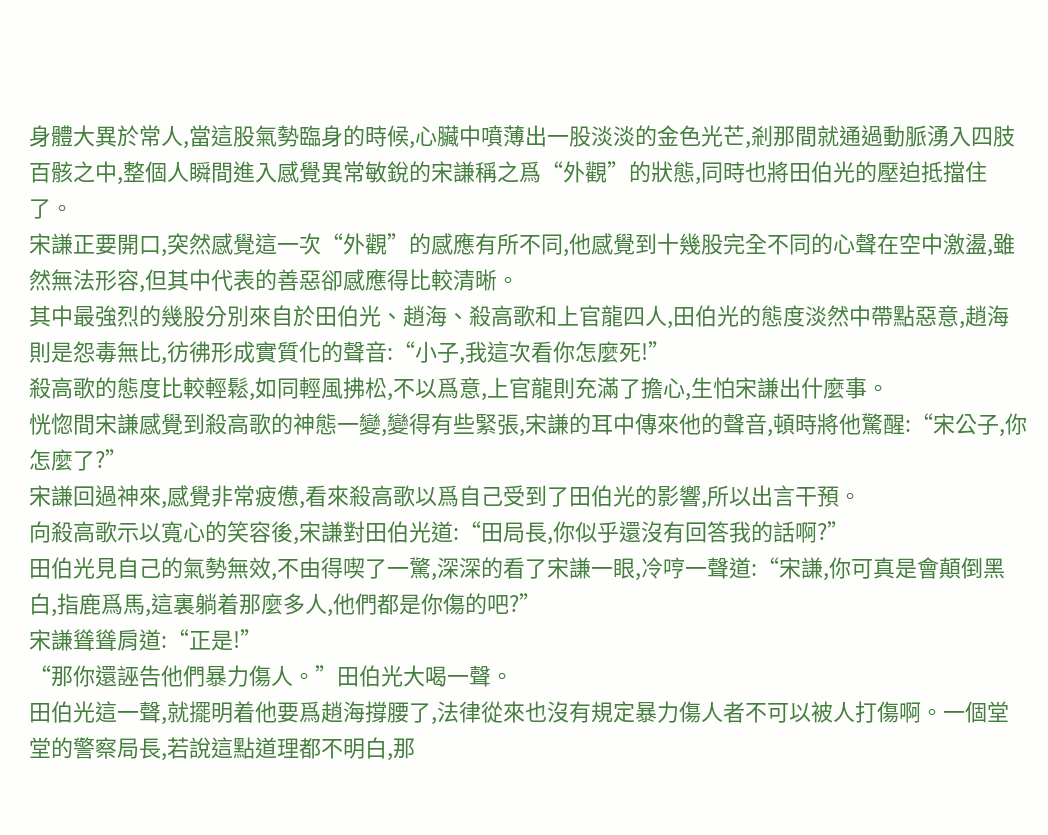身體大異於常人,當這股氣勢臨身的時候,心臟中噴薄出一股淡淡的金色光芒,剎那間就通過動脈湧入四肢百骸之中,整個人瞬間進入感覺異常敏銳的宋謙稱之爲“外觀”的狀態,同時也將田伯光的壓迫抵擋住了。
宋謙正要開口,突然感覺這一次“外觀”的感應有所不同,他感覺到十幾股完全不同的心聲在空中激盪,雖然無法形容,但其中代表的善惡卻感應得比較清晰。
其中最強烈的幾股分別來自於田伯光、趙海、殺高歌和上官龍四人,田伯光的態度淡然中帶點惡意,趙海則是怨毒無比,彷彿形成實質化的聲音:“小子,我這次看你怎麼死!”
殺高歌的態度比較輕鬆,如同輕風拂松,不以爲意,上官龍則充滿了擔心,生怕宋謙出什麼事。
恍惚間宋謙感覺到殺高歌的神態一變,變得有些緊張,宋謙的耳中傳來他的聲音,頓時將他驚醒:“宋公子,你怎麼了?”
宋謙回過神來,感覺非常疲憊,看來殺高歌以爲自己受到了田伯光的影響,所以出言干預。
向殺高歌示以寬心的笑容後,宋謙對田伯光道:“田局長,你似乎還沒有回答我的話啊?”
田伯光見自己的氣勢無效,不由得喫了一驚,深深的看了宋謙一眼,冷哼一聲道:“宋謙,你可真是會顛倒黑白,指鹿爲馬,這裏躺着那麼多人,他們都是你傷的吧?”
宋謙聳聳肩道:“正是!”
“那你還誣告他們暴力傷人。”田伯光大喝一聲。
田伯光這一聲,就擺明着他要爲趙海撐腰了,法律從來也沒有規定暴力傷人者不可以被人打傷啊。一個堂堂的警察局長,若說這點道理都不明白,那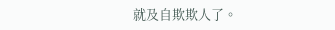就及自欺欺人了。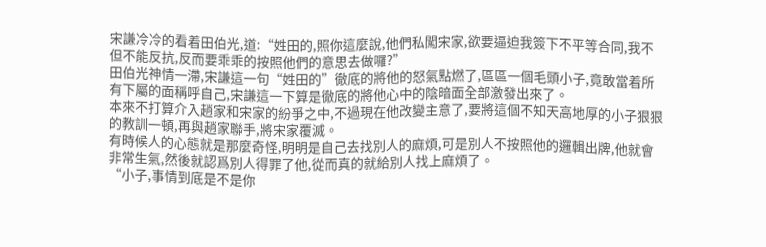宋謙冷冷的看着田伯光,道:“姓田的,照你這麼說,他們私闖宋家,欲要逼迫我簽下不平等合同,我不但不能反抗,反而要乖乖的按照他們的意思去做囉?”
田伯光神情一滯,宋謙這一句“姓田的”徹底的將他的怒氣點燃了,區區一個毛頭小子,竟敢當着所有下屬的面稱呼自己,宋謙這一下算是徹底的將他心中的陰暗面全部激發出來了。
本來不打算介入趙家和宋家的紛爭之中,不過現在他改變主意了,要將這個不知天高地厚的小子狠狠的教訓一頓,再與趙家聯手,將宋家覆滅。
有時候人的心態就是那麼奇怪,明明是自己去找別人的麻煩,可是別人不按照他的邏輯出牌,他就會非常生氣,然後就認爲別人得罪了他,從而真的就給別人找上麻煩了。
“小子,事情到底是不是你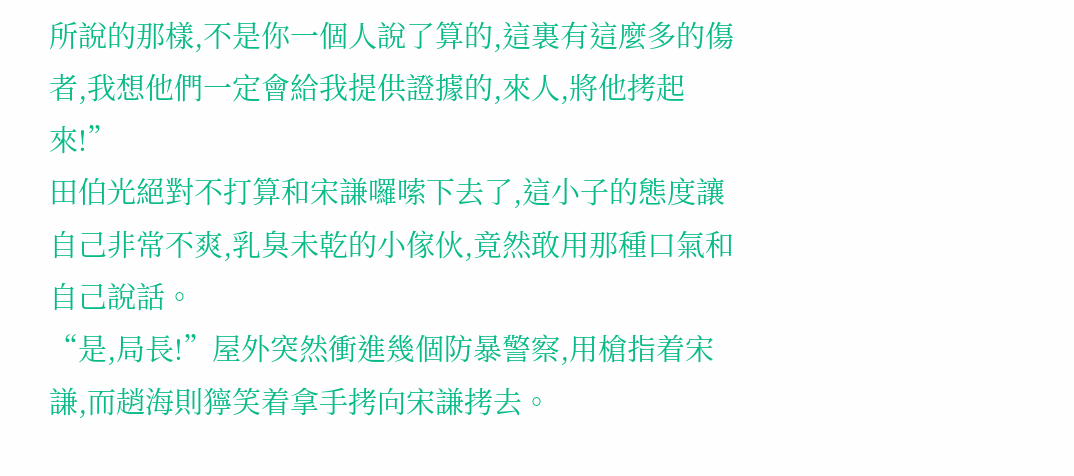所說的那樣,不是你一個人說了算的,這裏有這麼多的傷者,我想他們一定會給我提供證據的,來人,將他拷起來!”
田伯光絕對不打算和宋謙囉嗦下去了,這小子的態度讓自己非常不爽,乳臭未乾的小傢伙,竟然敢用那種口氣和自己說話。
“是,局長!”屋外突然衝進幾個防暴警察,用槍指着宋謙,而趙海則獰笑着拿手拷向宋謙拷去。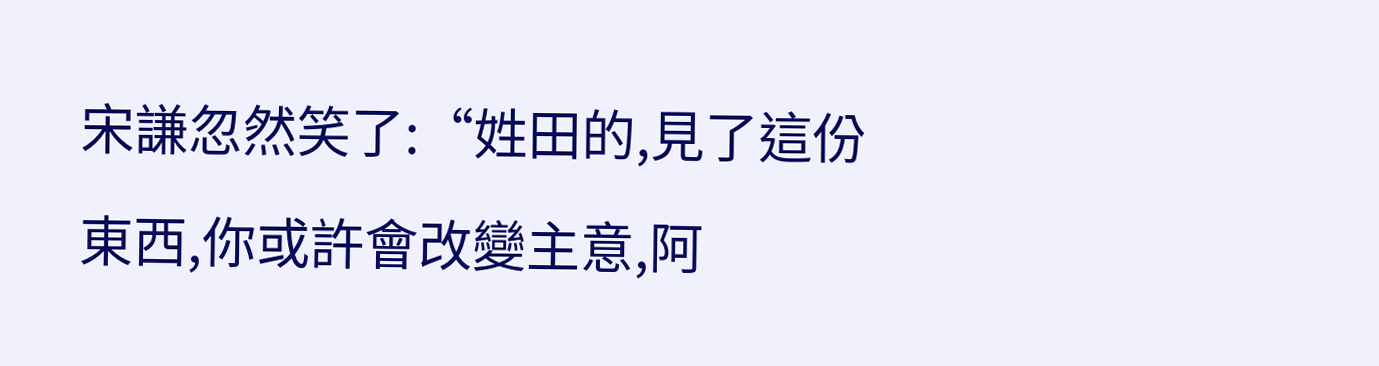宋謙忽然笑了:“姓田的,見了這份東西,你或許會改變主意,阿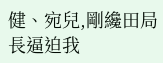健、宛兒,剛纔田局長逼迫我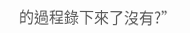的過程錄下來了沒有?”